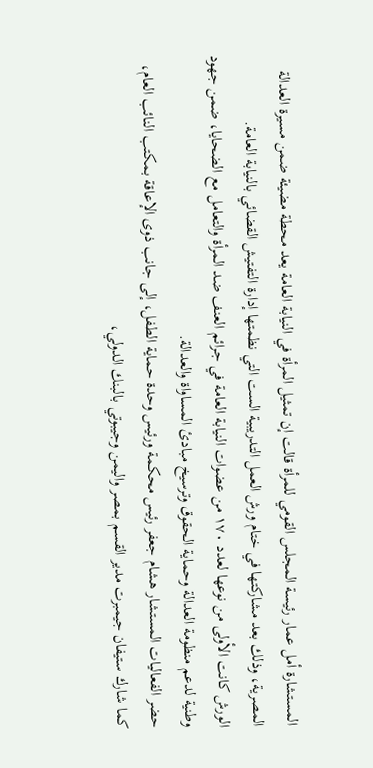المستشارة أمل عمار رئيسة المجلس القومي للمرأة قالت إن تمثيل المرأة في النيابة العامة يعد محطة مضيئة ضمن مسيرة العدالة المصرية، وذلك بعد مشاركتها في ختام ورش العمل التدريبية الست التي نظمتها إدارة التفتيش القضائي بالنيابة العامة.
الورش كانت الأولى من نوعها لعدد ١٧٠ من عضوات النيابة العامة في جرائم العنف ضد المرأة والتعامل مع الضحايا، ضمن جهود وطنية لدعم منظومة العدالة وحماية الحقوق وترسيخ مبادئ المساواة والعدالة.
حضر الفعاليات المستشار هشام جعفر رئيس محكمة ورئيس وحدة حماية الطفل، إلى جانب ذوى الإعاقة بمكتب النائب العام، كما شارك ستيفان جيمبرت مدير القسم بمصر واليمن وجيبوتي بالبنك الدولي،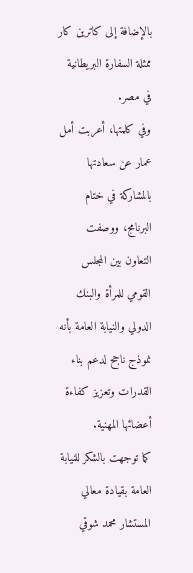بالإضافة إلى كاترين كار ممثلة السفارة البريطانية في مصر.
وفي كلمتها، أعربت أمل عمار عن سعادتها بالمشاركة في ختام البرنامج، ووصفت التعاون بين المجلس القومي للمرأة والبنك الدولي والنيابة العامة بأنه نموذج ناجح لدعم بناء القدرات وتعزيز كفاءة أعضائها المهنية.
كما توجهت بالشكر للنيابة العامة بقيادة معالي المستشار محمد شوقي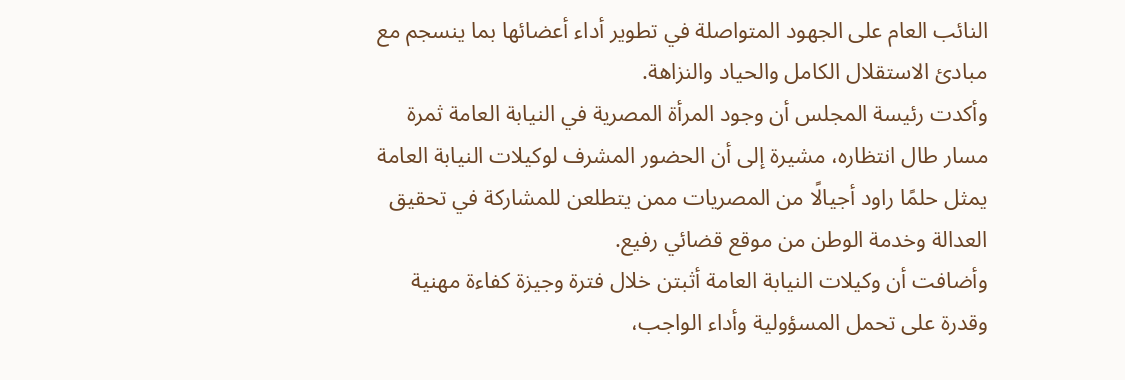النائب العام على الجهود المتواصلة في تطوير أداء أعضائها بما ينسجم مع مبادئ الاستقلال الكامل والحياد والنزاهة.
وأكدت رئيسة المجلس أن وجود المرأة المصرية في النيابة العامة ثمرة مسار طال انتظاره، مشيرة إلى أن الحضور المشرف لوكيلات النيابة العامة يمثل حلمًا راود أجيالًا من المصريات ممن يتطلعن للمشاركة في تحقيق العدالة وخدمة الوطن من موقع قضائي رفيع.
وأضافت أن وكيلات النيابة العامة أثبتن خلال فترة وجيزة كفاءة مهنية وقدرة على تحمل المسؤولية وأداء الواجب،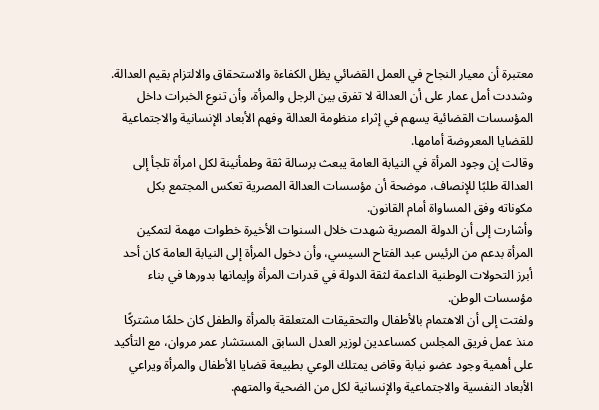معتبرة أن معيار النجاح في العمل القضائي يظل الكفاءة والاستحقاق والالتزام بقيم العدالة.
وشددت أمل عمار على أن العدالة لا تفرق بين الرجل والمرأة، وأن تنوع الخبرات داخل المؤسسات القضائية يسهم في إثراء منظومة العدالة وفهم الأبعاد الإنسانية والاجتماعية للقضايا المعروضة أمامها.
وقالت إن وجود المرأة في النيابة العامة يبعث برسالة ثقة وطمأنينة لكل امرأة تلجأ إلى العدالة طلبًا للإنصاف، موضحة أن مؤسسات العدالة المصرية تعكس المجتمع بكل مكوناته وفق المساواة أمام القانون.
وأشارت إلى أن الدولة المصرية شهدت خلال السنوات الأخيرة خطوات مهمة لتمكين المرأة بدعم من الرئيس عبد الفتاح السيسي، وأن دخول المرأة إلى النيابة العامة كان أحد أبرز التحولات الوطنية الداعمة لثقة الدولة في قدرات المرأة وإيمانها بدورها في بناء مؤسسات الوطن.
ولفتت إلى أن الاهتمام بالأطفال والتحقيقات المتعلقة بالمرأة والطفل كان حلمًا مشتركًا منذ عمل فريق المجلس كمساعدين لوزير العدل السابق المستشار عمر مروان، مع التأكيد على أهمية وجود عضو نيابة وقاض يمتلك الوعي بطبيعة قضايا الأطفال والمرأة ويراعي الأبعاد النفسية والاجتماعية والإنسانية لكل من الضحية والمتهم.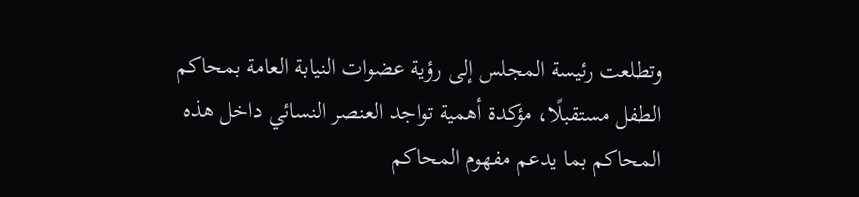وتطلعت رئيسة المجلس إلى رؤية عضوات النيابة العامة بمحاكم الطفل مستقبلًا، مؤكدة أهمية تواجد العنصر النسائي داخل هذه المحاكم بما يدعم مفهوم المحاكم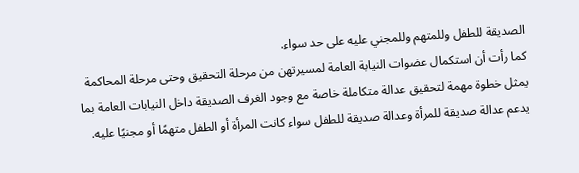الصديقة للطفل وللمتهم وللمجني عليه على حد سواء.
كما رأت أن استكمال عضوات النيابة العامة لمسيرتهن من مرحلة التحقيق وحتى مرحلة المحاكمة يمثل خطوة مهمة لتحقيق عدالة متكاملة خاصة مع وجود الغرف الصديقة داخل النيابات العامة بما يدعم عدالة صديقة للمرأة وعدالة صديقة للطفل سواء كانت المرأة أو الطفل متهمًا أو مجنيًا عليه.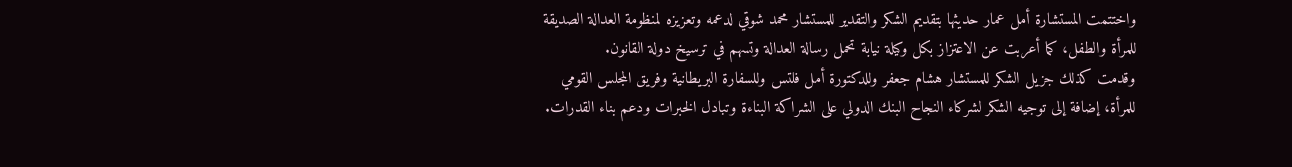واختتمت المستشارة أمل عمار حديثها بتقديم الشكر والتقدير للمستشار محمد شوقي لدعمه وتعزيزه لمنظومة العدالة الصديقة للمرأة والطفل، كما أعربت عن الاعتزاز بكل وكيلة نيابة تحمل رسالة العدالة وتسهم في ترسيخ دولة القانون.
وقدمت كذلك جزيل الشكر للمستشار هشام جعفر وللدكتورة أمل فلتس وللسفارة البريطانية وفريق المجلس القومي للمرأة، إضافة إلى توجيه الشكر لشركاء النجاح البنك الدولي على الشراكة البناءة وتبادل الخبرات ودعم بناء القدرات.